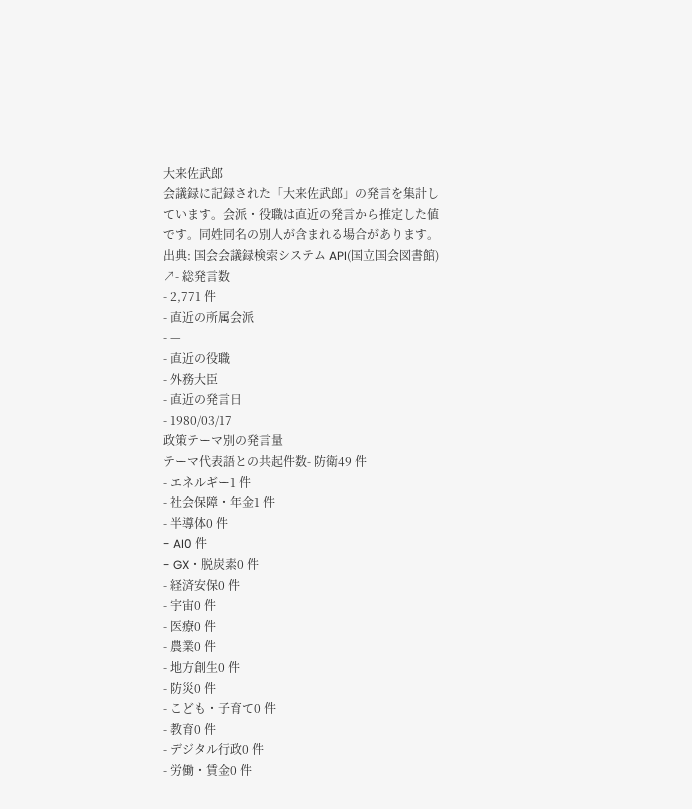大来佐武郎
会議録に記録された「大来佐武郎」の発言を集計しています。会派・役職は直近の発言から推定した値です。同姓同名の別人が含まれる場合があります。
出典: 国会会議録検索システム API(国立国会図書館) ↗- 総発言数
- 2,771 件
- 直近の所属会派
- —
- 直近の役職
- 外務大臣
- 直近の発言日
- 1980/03/17
政策テーマ別の発言量
テーマ代表語との共起件数- 防衛49 件
- エネルギー1 件
- 社会保障・年金1 件
- 半導体0 件
- AI0 件
- GX・脱炭素0 件
- 経済安保0 件
- 宇宙0 件
- 医療0 件
- 農業0 件
- 地方創生0 件
- 防災0 件
- こども・子育て0 件
- 教育0 件
- デジタル行政0 件
- 労働・賃金0 件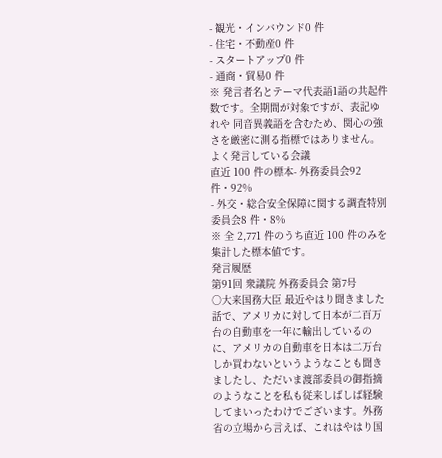- 観光・インバウンド0 件
- 住宅・不動産0 件
- スタートアップ0 件
- 通商・貿易0 件
※ 発言者名とテーマ代表語1語の共起件数です。全期間が対象ですが、表記ゆれや 同音異義語を含むため、関心の強さを厳密に測る指標ではありません。
よく発言している会議
直近 100 件の標本- 外務委員会92 件・92%
- 外交・総合安全保障に関する調査特別委員会8 件・8%
※ 全 2,771 件のうち直近 100 件のみを集計した標本値です。
発言履歴
第91回 衆議院 外務委員会 第7号
○大来国務大臣 最近やはり聞きました話で、アメリカに対して日本が二百万台の自動車を一年に輸出しているのに、アメリカの自動車を日本は二万台しか買わないというようなことも聞きましたし、ただいま渡部委員の御指摘のようなことを私も従来しばしば経験してまいったわけでございます。外務省の立場から言えば、これはやはり国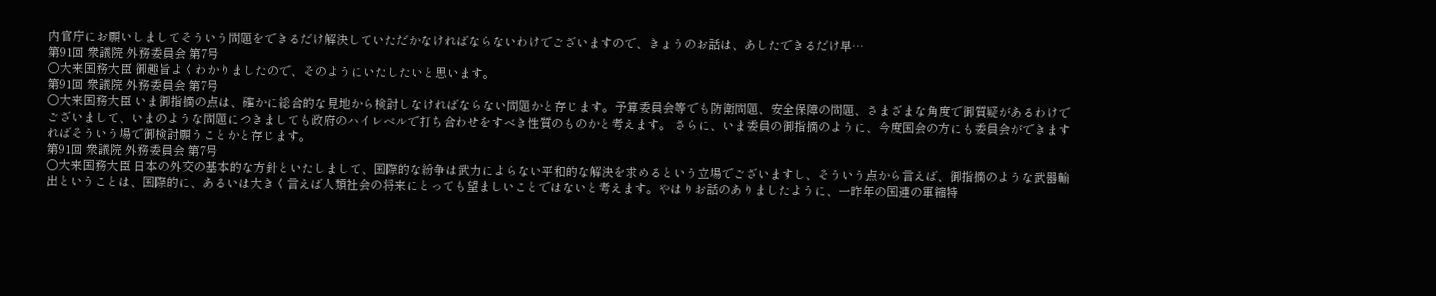内官庁にお願いしましてそういう問題をできるだけ解決していただかなければならないわけでございますので、きょうのお話は、あしたできるだけ早…
第91回 衆議院 外務委員会 第7号
○大来国務大臣 御趣旨よくわかりましたので、そのようにいたしたいと思います。
第91回 衆議院 外務委員会 第7号
○大来国務大臣 いま御指摘の点は、確かに総合的な見地から検討しなければならない問題かと存じます。予算委員会等でも防衛問題、安全保障の問題、さまざまな角度で御質疑があるわけでございまして、いまのような問題につきましても政府のハイレベルで打ち合わせをすべき性質のものかと考えます。 さらに、いま委員の御指摘のように、今度国会の方にも委員会ができますればそういう場で御検討願うことかと存じます。
第91回 衆議院 外務委員会 第7号
○大来国務大臣 日本の外交の基本的な方針といたしまして、国際的な紛争は武力によらない平和的な解決を求めるという立場でございますし、そういう点から言えば、御指摘のような武器輸出ということは、国際的に、あるいは大きく言えば人類社会の将来にとっても望ましいことではないと考えます。やはりお話のありましたように、一昨年の国連の軍縮特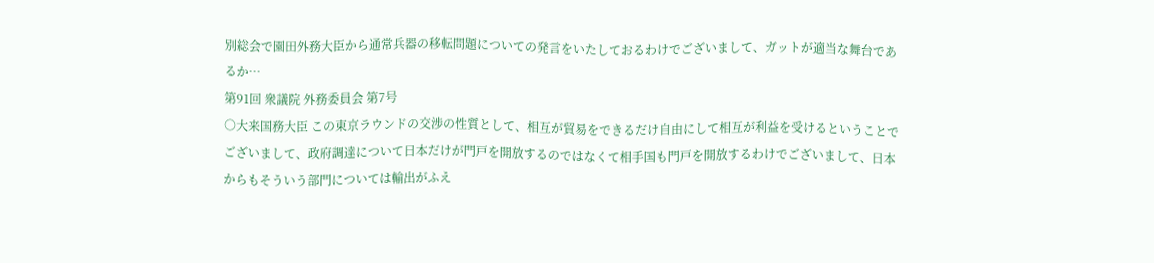別総会で園田外務大臣から通常兵器の移転問題についての発言をいたしておるわけでございまして、ガットが適当な舞台であるか…
第91回 衆議院 外務委員会 第7号
○大来国務大臣 この東京ラウンドの交渉の性質として、相互が貿易をできるだけ自由にして相互が利益を受けるということでございまして、政府調達について日本だけが門戸を開放するのではなくて相手国も門戸を開放するわけでございまして、日本からもそういう部門については輸出がふえ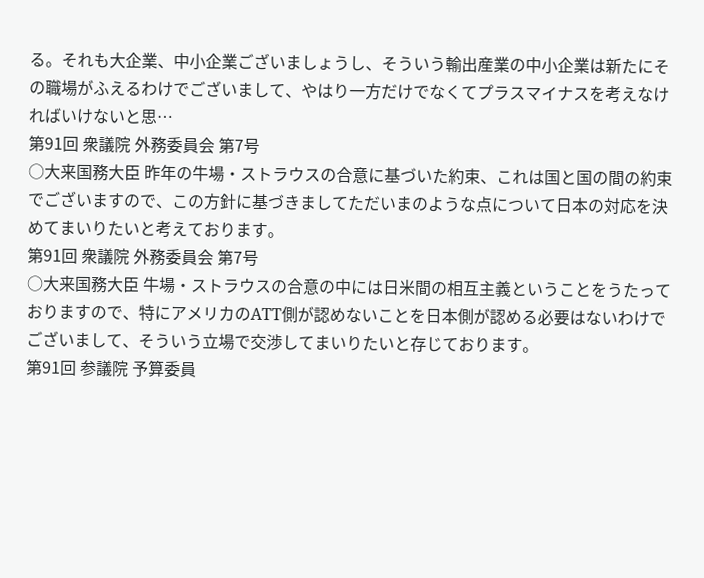る。それも大企業、中小企業ございましょうし、そういう輸出産業の中小企業は新たにその職場がふえるわけでございまして、やはり一方だけでなくてプラスマイナスを考えなければいけないと思…
第91回 衆議院 外務委員会 第7号
○大来国務大臣 昨年の牛場・ストラウスの合意に基づいた約束、これは国と国の間の約束でございますので、この方針に基づきましてただいまのような点について日本の対応を決めてまいりたいと考えております。
第91回 衆議院 外務委員会 第7号
○大来国務大臣 牛場・ストラウスの合意の中には日米間の相互主義ということをうたっておりますので、特にアメリカのATT側が認めないことを日本側が認める必要はないわけでございまして、そういう立場で交渉してまいりたいと存じております。
第91回 参議院 予算委員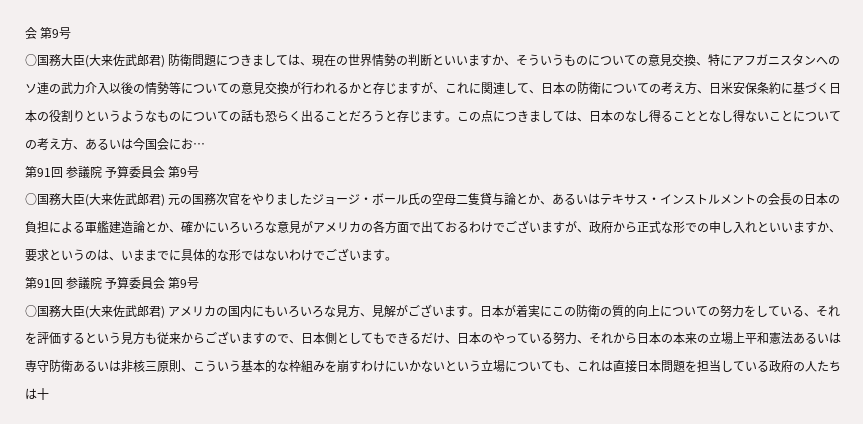会 第9号
○国務大臣(大来佐武郎君) 防衛問題につきましては、現在の世界情勢の判断といいますか、そういうものについての意見交換、特にアフガニスタンへのソ連の武力介入以後の情勢等についての意見交換が行われるかと存じますが、これに関連して、日本の防衛についての考え方、日米安保条約に基づく日本の役割りというようなものについての話も恐らく出ることだろうと存じます。この点につきましては、日本のなし得ることとなし得ないことについての考え方、あるいは今国会にお…
第91回 参議院 予算委員会 第9号
○国務大臣(大来佐武郎君) 元の国務次官をやりましたジョージ・ボール氏の空母二隻貸与論とか、あるいはテキサス・インストルメントの会長の日本の負担による軍艦建造論とか、確かにいろいろな意見がアメリカの各方面で出ておるわけでございますが、政府から正式な形での申し入れといいますか、要求というのは、いままでに具体的な形ではないわけでございます。
第91回 参議院 予算委員会 第9号
○国務大臣(大来佐武郎君) アメリカの国内にもいろいろな見方、見解がございます。日本が着実にこの防衛の質的向上についての努力をしている、それを評価するという見方も従来からございますので、日本側としてもできるだけ、日本のやっている努力、それから日本の本来の立場上平和憲法あるいは専守防衛あるいは非核三原則、こういう基本的な枠組みを崩すわけにいかないという立場についても、これは直接日本問題を担当している政府の人たちは十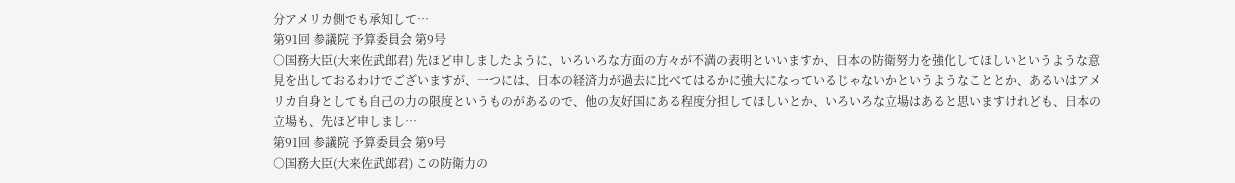分アメリカ側でも承知して…
第91回 参議院 予算委員会 第9号
○国務大臣(大来佐武郎君) 先ほど申しましたように、いろいろな方面の方々が不満の表明といいますか、日本の防衛努力を強化してほしいというような意見を出しておるわけでございますが、一つには、日本の経済力が過去に比べてはるかに強大になっているじゃないかというようなこととか、あるいはアメリカ自身としても自己の力の限度というものがあるので、他の友好国にある程度分担してほしいとか、いろいろな立場はあると思いますけれども、日本の立場も、先ほど申しまし…
第91回 参議院 予算委員会 第9号
○国務大臣(大来佐武郎君) この防衛力の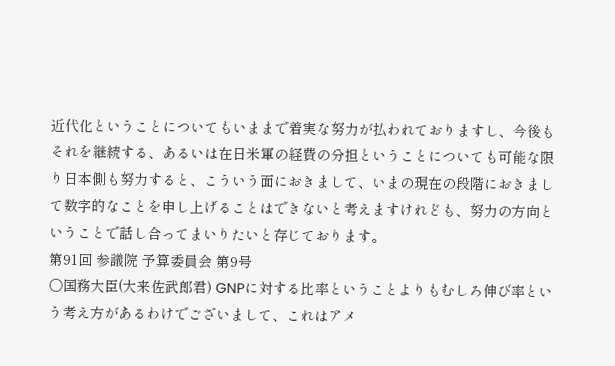近代化ということについてもいままで着実な努力が払われておりますし、今後もそれを継続する、あるいは在日米軍の経費の分担ということについても可能な限り日本側も努力すると、こういう面におきまして、いまの現在の段階におきまして数字的なことを申し上げることはできないと考えますけれども、努力の方向ということで話し合ってまいりたいと存じております。
第91回 参議院 予算委員会 第9号
○国務大臣(大来佐武郎君) GNPに対する比率ということよりもむしろ伸び率という考え方があるわけでございまして、これはアメ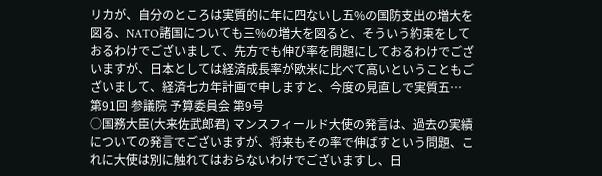リカが、自分のところは実質的に年に四ないし五%の国防支出の増大を図る、NATO諸国についても三%の増大を図ると、そういう約束をしておるわけでございまして、先方でも伸び率を問題にしておるわけでございますが、日本としては経済成長率が欧米に比べて高いということもございまして、経済七カ年計画で申しますと、今度の見直しで実質五…
第91回 参議院 予算委員会 第9号
○国務大臣(大来佐武郎君) マンスフィールド大使の発言は、過去の実績についての発言でございますが、将来もその率で伸ばすという問題、これに大使は別に触れてはおらないわけでございますし、日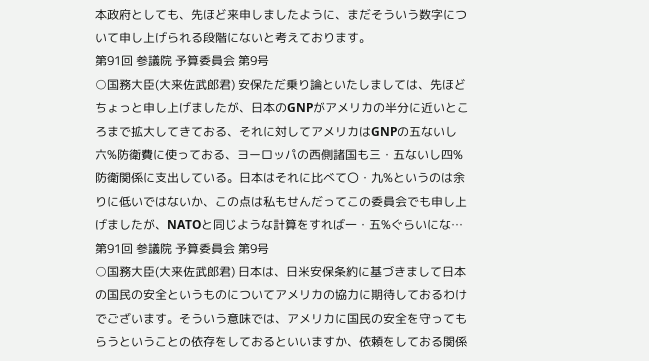本政府としても、先ほど来申しましたように、まだそういう数字について申し上げられる段階にないと考えております。
第91回 参議院 予算委員会 第9号
○国務大臣(大来佐武郎君) 安保ただ乗り論といたしましては、先ほどちょっと申し上げましたが、日本のGNPがアメリカの半分に近いところまで拡大してきておる、それに対してアメリカはGNPの五ないし六%防衛費に使っておる、ヨーロッパの西側諸国も三・五ないし四%防衛関係に支出している。日本はそれに比べて〇・九%というのは余りに低いではないか、この点は私もせんだってこの委員会でも申し上げましたが、NATOと同じような計算をすれば一・五%ぐらいにな…
第91回 参議院 予算委員会 第9号
○国務大臣(大来佐武郎君) 日本は、日米安保条約に基づきまして日本の国民の安全というものについてアメリカの協力に期待しておるわけでございます。そういう意味では、アメリカに国民の安全を守ってもらうということの依存をしておるといいますか、依頼をしておる関係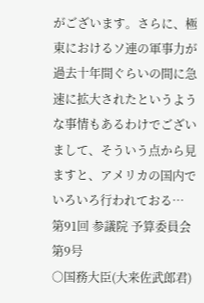がございます。さらに、極東におけるソ連の軍事力が過去十年間ぐらいの間に急速に拡大されたというような事情もあるわけでございまして、そういう点から見ますと、アメリカの国内でいろいろ行われておる…
第91回 参議院 予算委員会 第9号
○国務大臣(大来佐武郎君)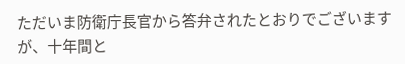ただいま防衛庁長官から答弁されたとおりでございますが、十年間と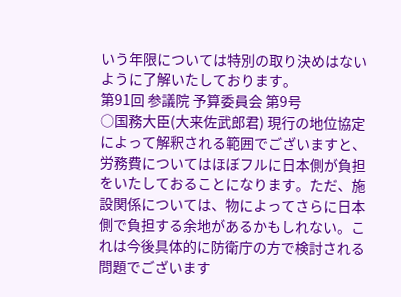いう年限については特別の取り決めはないように了解いたしております。
第91回 参議院 予算委員会 第9号
○国務大臣(大来佐武郎君) 現行の地位協定によって解釈される範囲でございますと、労務費についてはほぼフルに日本側が負担をいたしておることになります。ただ、施設関係については、物によってさらに日本側で負担する余地があるかもしれない。これは今後具体的に防衛庁の方で検討される問題でございます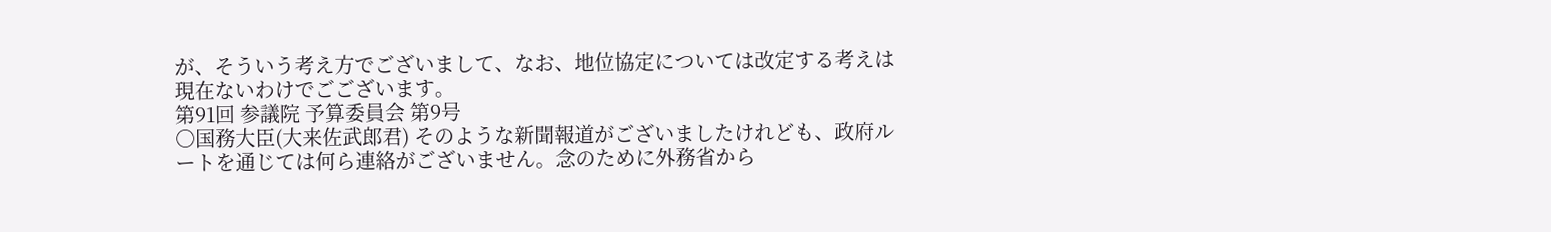が、そういう考え方でございまして、なお、地位協定については改定する考えは現在ないわけでごございます。
第91回 参議院 予算委員会 第9号
○国務大臣(大来佐武郎君) そのような新聞報道がございましたけれども、政府ルートを通じては何ら連絡がございません。念のために外務省から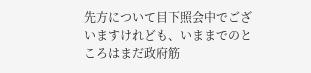先方について目下照会中でございますけれども、いままでのところはまだ政府筋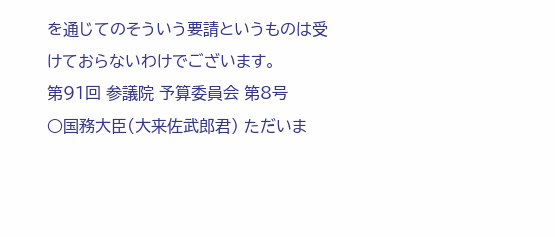を通じてのそういう要請というものは受けておらないわけでございます。
第91回 参議院 予算委員会 第8号
○国務大臣(大来佐武郎君) ただいま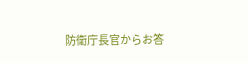防衛庁長官からお答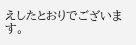えしたとおりでございます。